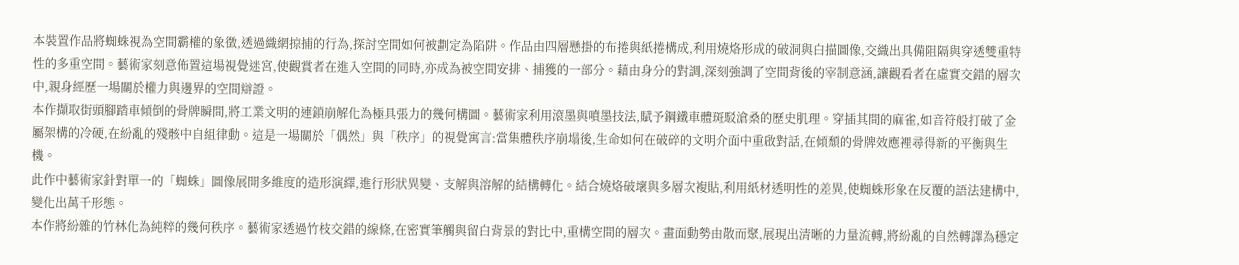本裝置作品將蜘蛛視為空間霸權的象徵,透過織網掠捕的行為,探討空間如何被劃定為陷阱。作品由四層懸掛的布捲與紙捲構成,利用燒烙形成的破洞與白描圖像,交織出具備阻隔與穿透雙重特性的多重空間。藝術家刻意佈置這場視覺迷宮,使觀賞者在進入空間的同時,亦成為被空間安排、捕獲的一部分。藉由身分的對調,深刻強調了空間背後的宰制意涵,讓觀看者在虛實交錯的層次中,親身經歷一場關於權力與邊界的空間辯證。
本作擷取街頭腳踏車傾倒的骨牌瞬間,將工業文明的連鎖崩解化為極具張力的幾何構圖。藝術家利用滾墨與噴墨技法,賦予鋼鐵車體斑駁滄桑的歷史肌理。穿插其間的麻雀,如音符般打破了金屬架構的冷硬,在紛亂的殘骸中自組律動。這是一場關於「偶然」與「秩序」的視覺寓言:當集體秩序崩塌後,生命如何在破碎的文明介面中重啟對話,在傾頹的骨牌效應裡尋得新的平衡與生機。
此作中藝術家針對單一的「蜘蛛」圖像展開多維度的造形演繹,進行形狀異變、支解與溶解的結構轉化。結合燒烙破壞與多層次複貼,利用紙材透明性的差異,使蜘蛛形象在反覆的語法建構中,變化出萬千形態。
本作將紛雜的竹林化為純粹的幾何秩序。藝術家透過竹枝交錯的線條,在密實筆觸與留白背景的對比中,重構空間的層次。畫面動勢由散而聚,展現出清晰的力量流轉,將紛亂的自然轉譯為穩定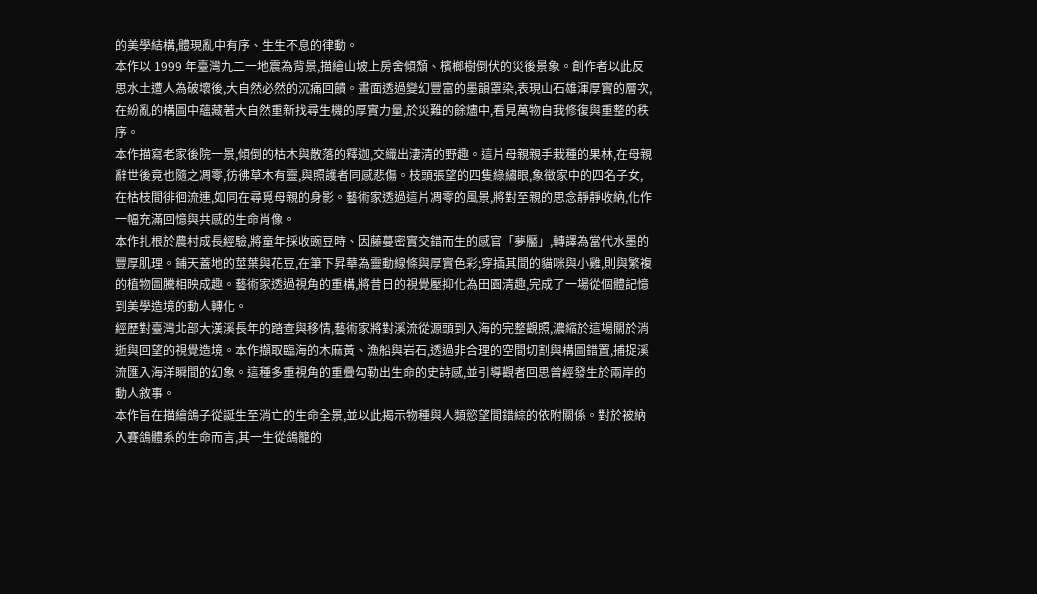的美學結構,體現亂中有序、生生不息的律動。
本作以 1999 年臺灣九二一地震為背景,描繪山坡上房舍傾頹、檳榔樹倒伏的災後景象。創作者以此反思水土遭人為破壞後,大自然必然的沉痛回饋。畫面透過變幻豐富的墨韻罩染,表現山石雄渾厚實的層次,在紛亂的構圖中蘊藏著大自然重新找尋生機的厚實力量,於災難的餘燼中,看見萬物自我修復與重整的秩序。
本作描寫老家後院一景,傾倒的枯木與散落的釋迦,交織出淒清的野趣。這片母親親手栽種的果林,在母親辭世後竟也隨之凋零,彷彿草木有靈,與照護者同感悲傷。枝頭張望的四隻綠繡眼,象徵家中的四名子女,在枯枝間徘徊流連,如同在尋覓母親的身影。藝術家透過這片凋零的風景,將對至親的思念靜靜收納,化作一幅充滿回憶與共感的生命肖像。
本作扎根於農村成長經驗,將童年採收豌豆時、因藤蔓密實交錯而生的感官「夢靨」,轉譯為當代水墨的豐厚肌理。鋪天蓋地的莖葉與花豆,在筆下昇華為靈動線條與厚實色彩;穿插其間的貓咪與小雞,則與繁複的植物圖騰相映成趣。藝術家透過視角的重構,將昔日的視覺壓抑化為田園清趣,完成了一場從個體記憶到美學造境的動人轉化。
經歷對臺灣北部大漢溪長年的踏查與移情,藝術家將對溪流從源頭到入海的完整觀照,濃縮於這場關於消逝與回望的視覺造境。本作擷取臨海的木麻黃、漁船與岩石,透過非合理的空間切割與構圖錯置,捕捉溪流匯入海洋瞬間的幻象。這種多重視角的重疊勾勒出生命的史詩感,並引導觀者回思曾經發生於兩岸的動人敘事。
本作旨在描繪鴿子從誕生至消亡的生命全景,並以此揭示物種與人類慾望間錯綜的依附關係。對於被納入賽鴿體系的生命而言,其一生從鴿籠的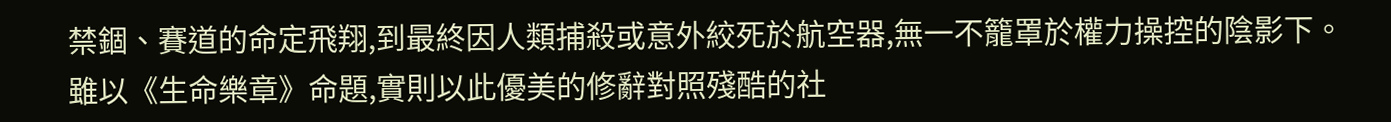禁錮、賽道的命定飛翔,到最終因人類捕殺或意外絞死於航空器,無一不籠罩於權力操控的陰影下。雖以《生命樂章》命題,實則以此優美的修辭對照殘酷的社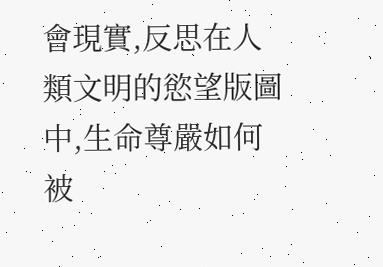會現實,反思在人類文明的慾望版圖中,生命尊嚴如何被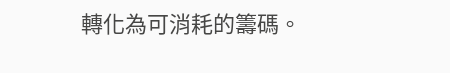轉化為可消耗的籌碼。